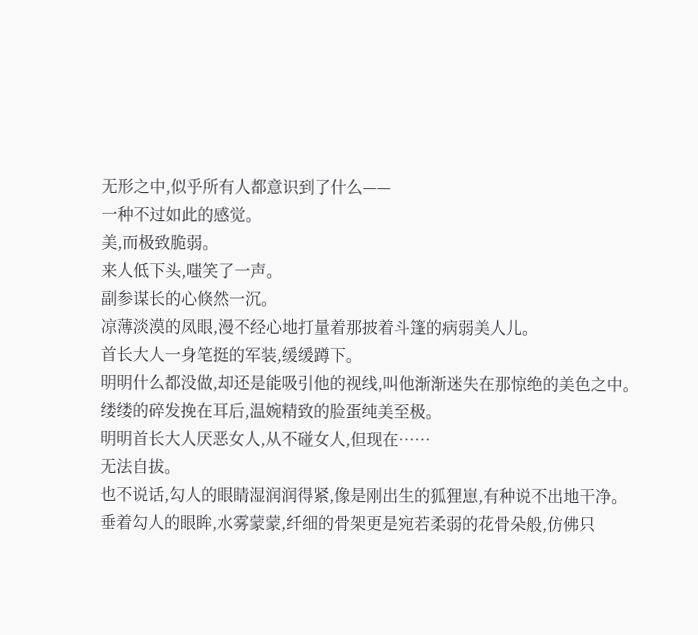无形之中,似乎所有人都意识到了什么——
一种不过如此的感觉。
美,而极致脆弱。
来人低下头,嗤笑了一声。
副参谋长的心倏然一沉。
凉薄淡漠的凤眼,漫不经心地打量着那披着斗篷的病弱美人儿。
首长大人一身笔挺的军装,缓缓蹲下。
明明什么都没做,却还是能吸引他的视线,叫他渐渐迷失在那惊绝的美色之中。
缕缕的碎发挽在耳后,温婉精致的脸蛋纯美至极。
明明首长大人厌恶女人,从不碰女人,但现在……
无法自拔。
也不说话,勾人的眼睛湿润润得紧,像是刚出生的狐狸崽,有种说不出地干净。
垂着勾人的眼眸,水雾蒙蒙,纤细的骨架更是宛若柔弱的花骨朵般,仿佛只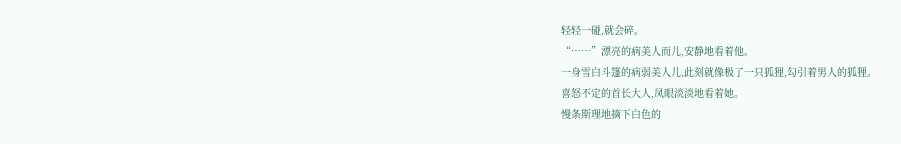轻轻一碰,就会碎。
“……”漂亮的病美人而儿,安静地看着他。
一身雪白斗篷的病弱美人儿,此刻就像极了一只狐狸,勾引着男人的狐狸。
喜怒不定的首长大人,凤眼淡淡地看着她。
慢条斯理地摘下白色的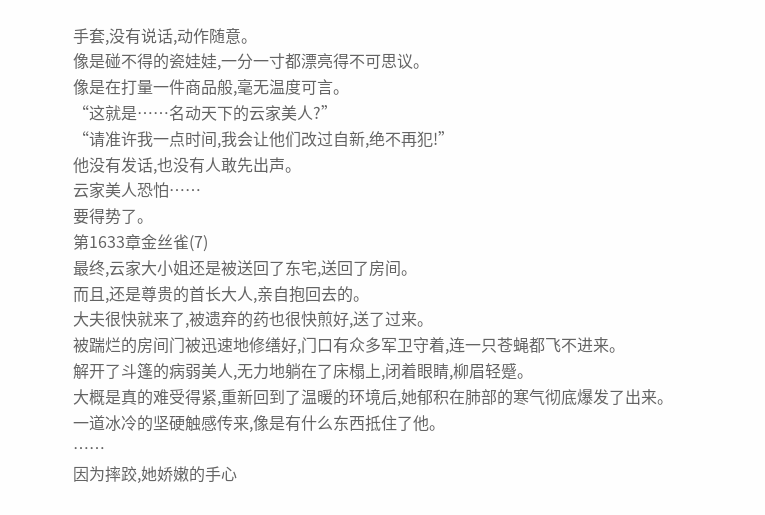手套,没有说话,动作随意。
像是碰不得的瓷娃娃,一分一寸都漂亮得不可思议。
像是在打量一件商品般,毫无温度可言。
“这就是……名动天下的云家美人?”
“请准许我一点时间,我会让他们改过自新,绝不再犯!”
他没有发话,也没有人敢先出声。
云家美人恐怕……
要得势了。
第1633章金丝雀(7)
最终,云家大小姐还是被送回了东宅,送回了房间。
而且,还是尊贵的首长大人,亲自抱回去的。
大夫很快就来了,被遗弃的药也很快煎好,送了过来。
被踹烂的房间门被迅速地修缮好,门口有众多军卫守着,连一只苍蝇都飞不进来。
解开了斗篷的病弱美人,无力地躺在了床榻上,闭着眼睛,柳眉轻蹙。
大概是真的难受得紧,重新回到了温暖的环境后,她郁积在肺部的寒气彻底爆发了出来。
一道冰冷的坚硬触感传来,像是有什么东西抵住了他。
……
因为摔跤,她娇嫩的手心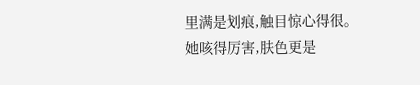里满是划痕,触目惊心得很。
她咳得厉害,肤色更是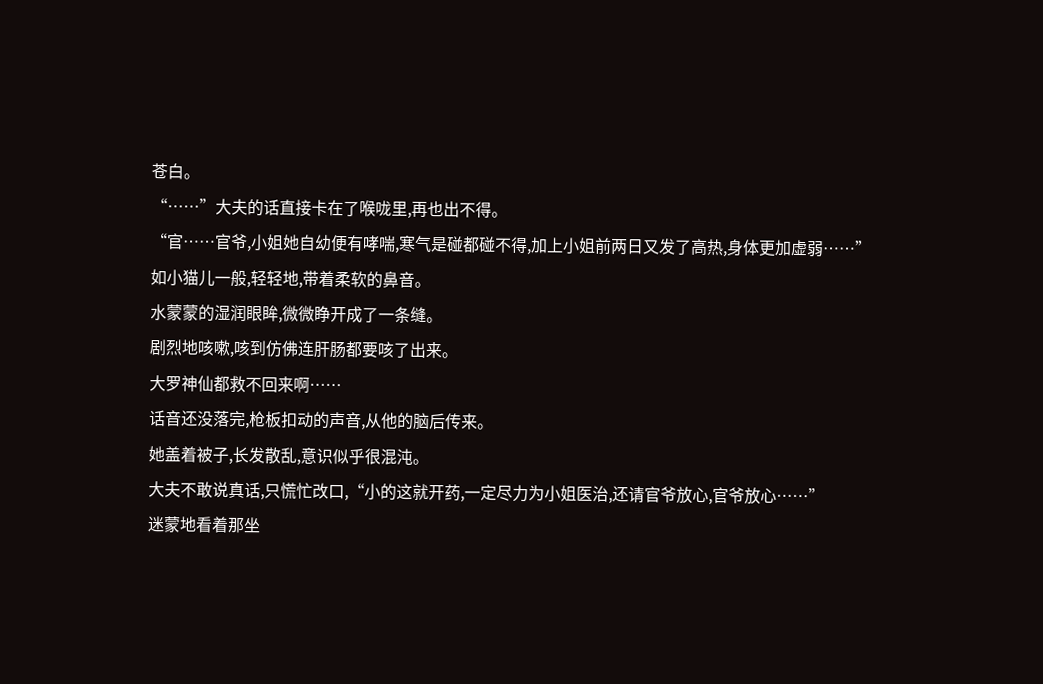苍白。
“……”大夫的话直接卡在了喉咙里,再也出不得。
“官……官爷,小姐她自幼便有哮喘,寒气是碰都碰不得,加上小姐前两日又发了高热,身体更加虚弱……”
如小猫儿一般,轻轻地,带着柔软的鼻音。
水蒙蒙的湿润眼眸,微微睁开成了一条缝。
剧烈地咳嗽,咳到仿佛连肝肠都要咳了出来。
大罗神仙都救不回来啊……
话音还没落完,枪板扣动的声音,从他的脑后传来。
她盖着被子,长发散乱,意识似乎很混沌。
大夫不敢说真话,只慌忙改口,“小的这就开药,一定尽力为小姐医治,还请官爷放心,官爷放心……”
迷蒙地看着那坐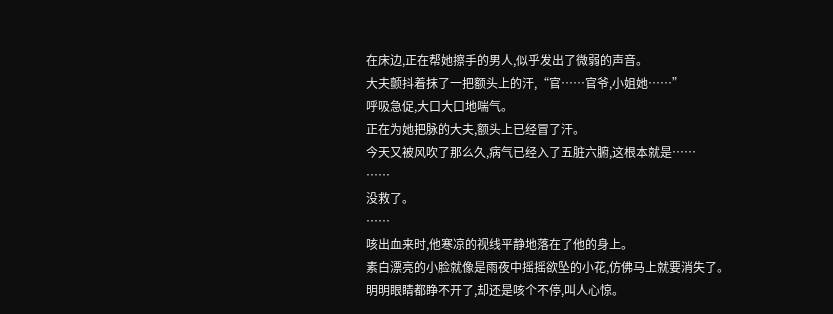在床边,正在帮她擦手的男人,似乎发出了微弱的声音。
大夫颤抖着抹了一把额头上的汗,“官……官爷,小姐她……”
呼吸急促,大口大口地喘气。
正在为她把脉的大夫,额头上已经冒了汗。
今天又被风吹了那么久,病气已经入了五脏六腑,这根本就是……
……
没救了。
……
咳出血来时,他寒凉的视线平静地落在了他的身上。
素白漂亮的小脸就像是雨夜中摇摇欲坠的小花,仿佛马上就要消失了。
明明眼睛都睁不开了,却还是咳个不停,叫人心惊。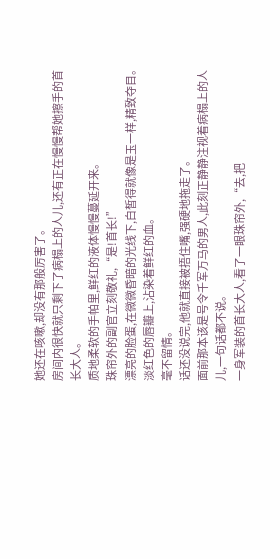她还在咳嗽,却没有那般厉害了。
房间内很快就只剩下了病榻上的人儿,还有正在慢慢帮她擦手的首长大人。
质地柔软的手帕里,鲜红的液体慢慢蔓延开来。
珠帘外的副官立刻敬礼,“是!首长!”
漂亮的脸蛋,在微微昏暗的光线下,白皙得就像是玉一样,精致夺目。
淡红色的唇瓣上,沾染着鲜红的血。
毫不留情。
话还没说完,他就直接被捂住嘴,强硬地拖走了。
面前那本该是号令千军万马的男人,此刻正静静注视着病榻上的人儿,一句话都不说。
一身军装的首长大人,看了一眼珠帘外,“去,把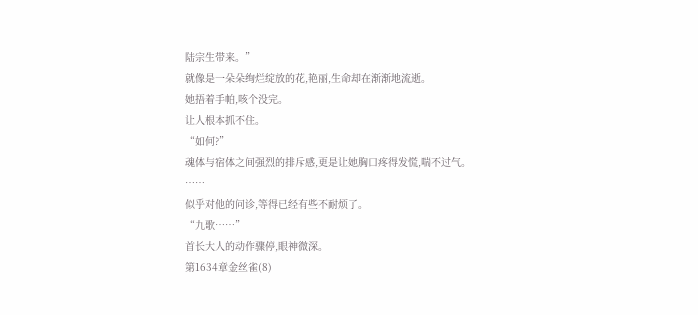陆宗生带来。”
就像是一朵朵绚烂绽放的花,艳丽,生命却在渐渐地流逝。
她捂着手帕,咳个没完。
让人根本抓不住。
“如何?”
魂体与宿体之间强烈的排斥感,更是让她胸口疼得发慌,喘不过气。
……
似乎对他的问诊,等得已经有些不耐烦了。
“九歌……”
首长大人的动作骤停,眼神微深。
第1634章金丝雀(8)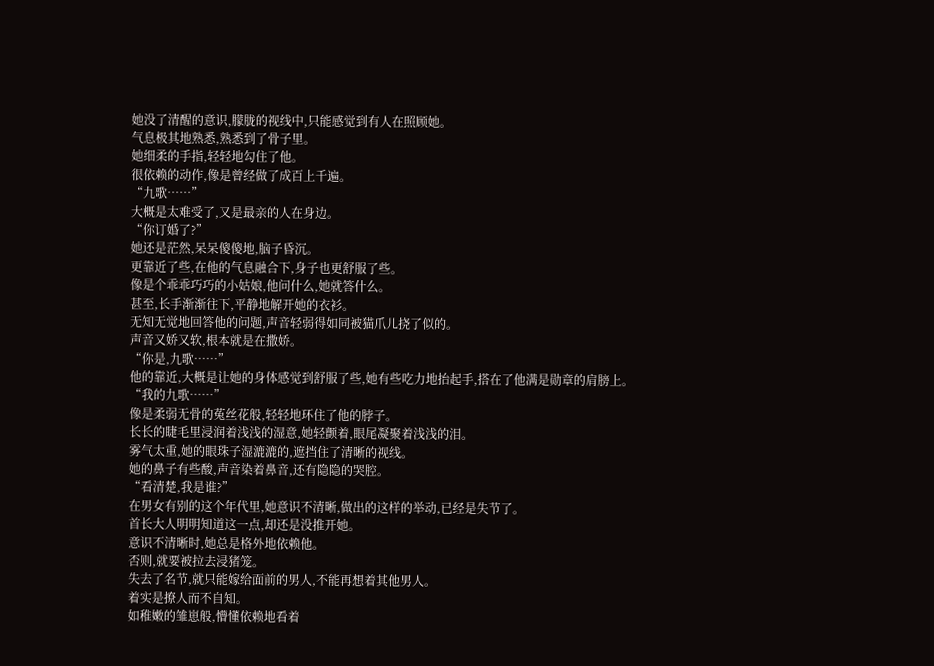她没了清醒的意识,朦胧的视线中,只能感觉到有人在照顾她。
气息极其地熟悉,熟悉到了骨子里。
她细柔的手指,轻轻地勾住了他。
很依赖的动作,像是曾经做了成百上千遍。
“九歌……”
大概是太难受了,又是最亲的人在身边。
“你订婚了?”
她还是茫然,呆呆傻傻地,脑子昏沉。
更靠近了些,在他的气息融合下,身子也更舒服了些。
像是个乖乖巧巧的小姑娘,他问什么,她就答什么。
甚至,长手渐渐往下,平静地解开她的衣衫。
无知无觉地回答他的问题,声音轻弱得如同被猫爪儿挠了似的。
声音又娇又软,根本就是在撒娇。
“你是,九歌……”
他的靠近,大概是让她的身体感觉到舒服了些,她有些吃力地抬起手,搭在了他满是勋章的肩膀上。
“我的九歌……”
像是柔弱无骨的菟丝花般,轻轻地环住了他的脖子。
长长的睫毛里浸润着浅浅的湿意,她轻颤着,眼尾凝聚着浅浅的泪。
雾气太重,她的眼珠子湿漉漉的,遮挡住了清晰的视线。
她的鼻子有些酸,声音染着鼻音,还有隐隐的哭腔。
“看清楚,我是谁?”
在男女有别的这个年代里,她意识不清晰,做出的这样的举动,已经是失节了。
首长大人明明知道这一点,却还是没推开她。
意识不清晰时,她总是格外地依赖他。
否则,就要被拉去浸猪笼。
失去了名节,就只能嫁给面前的男人,不能再想着其他男人。
着实是撩人而不自知。
如稚嫩的雏崽般,懵懂依赖地看着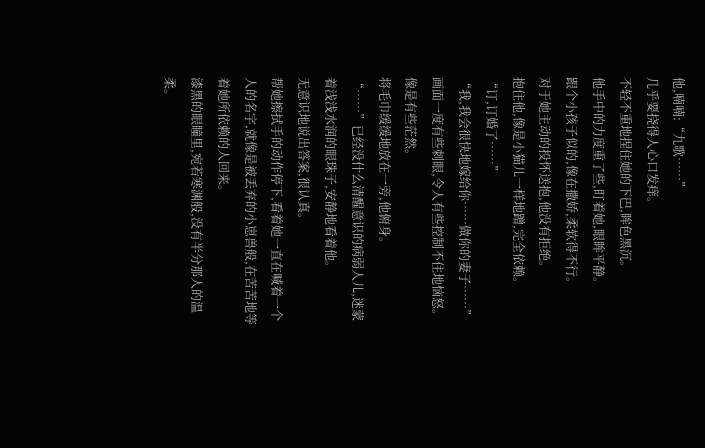他,喃喃:“九歌……”
几乎要挠得人心口发痒。
不轻不重地捏住她的下巴,眸色黑沉。
他手中的力度重了些,盯着她,眼眸平静。
跟个小孩子似的,像在撒娇,柔软得不行。
对于她主动的投怀送抱,他没有拒绝。
抱住他,像是小猫儿一样地蹭,完全依赖。
“订,订婚了……”
“我,我会很快地嫁给你……做你的妻子……”
画面一度有些刺眼,令人有些控制不住地恼怒。
像是有些茫然。
将毛巾缓缓地放在一旁,他俯身。
“……”已经没什么清醒意识的病弱人儿,迷蒙着浅浅水润的眼珠子,安静地看着他。
无意识地说出答案,很认真。
帮她擦拭手的动作停下,看着她一直在喊着一个人的名字,就像是被丢弃的小崽兽般,在苦苦地等着她所依赖的人回来。
漆黑的眼瞳里,宛若寒渊般,没有半分那人的温柔。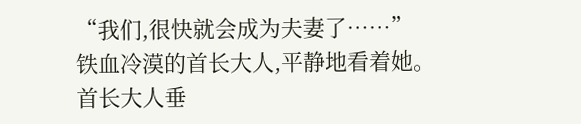“我们,很快就会成为夫妻了……”
铁血冷漠的首长大人,平静地看着她。
首长大人垂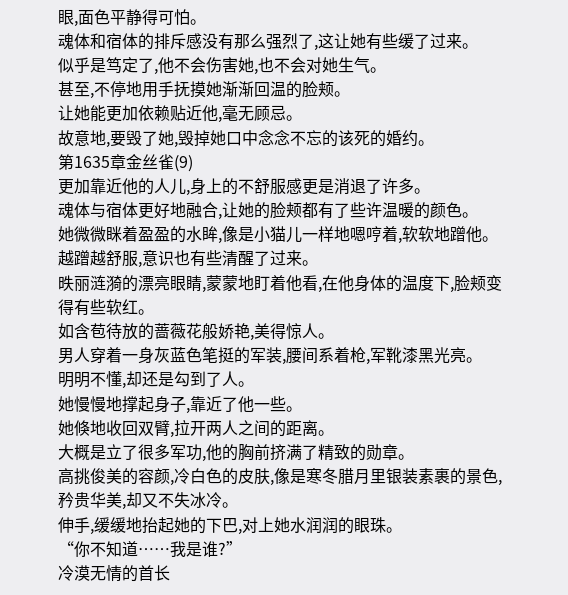眼,面色平静得可怕。
魂体和宿体的排斥感没有那么强烈了,这让她有些缓了过来。
似乎是笃定了,他不会伤害她,也不会对她生气。
甚至,不停地用手抚摸她渐渐回温的脸颊。
让她能更加依赖贴近他,毫无顾忌。
故意地,要毁了她,毁掉她口中念念不忘的该死的婚约。
第1635章金丝雀(9)
更加靠近他的人儿,身上的不舒服感更是消退了许多。
魂体与宿体更好地融合,让她的脸颊都有了些许温暖的颜色。
她微微眯着盈盈的水眸,像是小猫儿一样地嗯哼着,软软地蹭他。
越蹭越舒服,意识也有些清醒了过来。
昳丽涟漪的漂亮眼睛,蒙蒙地盯着他看,在他身体的温度下,脸颊变得有些软红。
如含苞待放的蔷薇花般娇艳,美得惊人。
男人穿着一身灰蓝色笔挺的军装,腰间系着枪,军靴漆黑光亮。
明明不懂,却还是勾到了人。
她慢慢地撑起身子,靠近了他一些。
她倏地收回双臂,拉开两人之间的距离。
大概是立了很多军功,他的胸前挤满了精致的勋章。
高挑俊美的容颜,冷白色的皮肤,像是寒冬腊月里银装素裹的景色,矜贵华美,却又不失冰冷。
伸手,缓缓地抬起她的下巴,对上她水润润的眼珠。
“你不知道……我是谁?”
冷漠无情的首长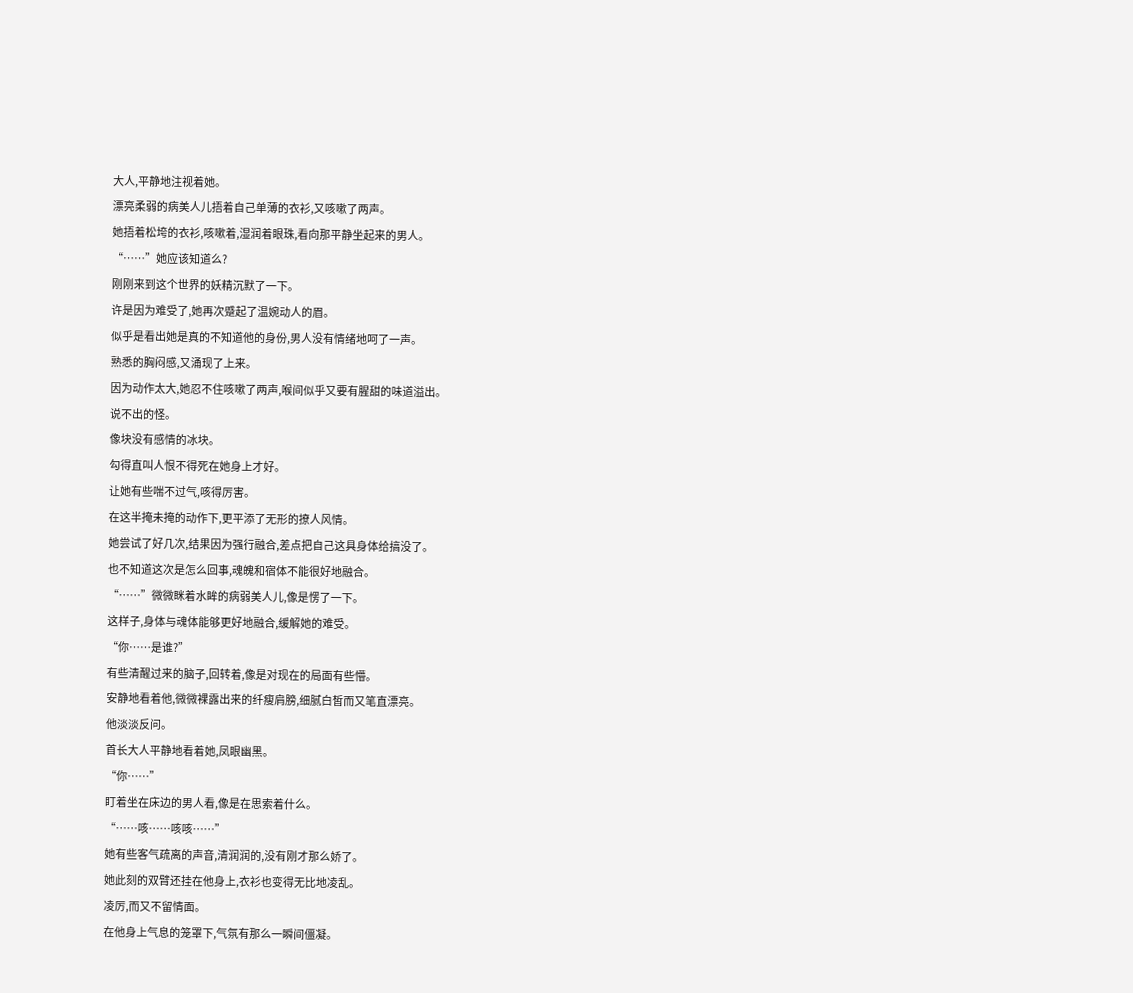大人,平静地注视着她。
漂亮柔弱的病美人儿捂着自己单薄的衣衫,又咳嗽了两声。
她捂着松垮的衣衫,咳嗽着,湿润着眼珠,看向那平静坐起来的男人。
“……”她应该知道么?
刚刚来到这个世界的妖精沉默了一下。
许是因为难受了,她再次蹙起了温婉动人的眉。
似乎是看出她是真的不知道他的身份,男人没有情绪地呵了一声。
熟悉的胸闷感,又涌现了上来。
因为动作太大,她忍不住咳嗽了两声,喉间似乎又要有腥甜的味道溢出。
说不出的怪。
像块没有感情的冰块。
勾得直叫人恨不得死在她身上才好。
让她有些喘不过气,咳得厉害。
在这半掩未掩的动作下,更平添了无形的撩人风情。
她尝试了好几次,结果因为强行融合,差点把自己这具身体给搞没了。
也不知道这次是怎么回事,魂魄和宿体不能很好地融合。
“……”微微眯着水眸的病弱美人儿,像是愣了一下。
这样子,身体与魂体能够更好地融合,缓解她的难受。
“你……是谁?”
有些清醒过来的脑子,回转着,像是对现在的局面有些懵。
安静地看着他,微微裸露出来的纤瘦肩膀,细腻白皙而又笔直漂亮。
他淡淡反问。
首长大人平静地看着她,凤眼幽黑。
“你……”
盯着坐在床边的男人看,像是在思索着什么。
“……咳……咳咳……”
她有些客气疏离的声音,清润润的,没有刚才那么娇了。
她此刻的双臂还挂在他身上,衣衫也变得无比地凌乱。
凌厉,而又不留情面。
在他身上气息的笼罩下,气氛有那么一瞬间僵凝。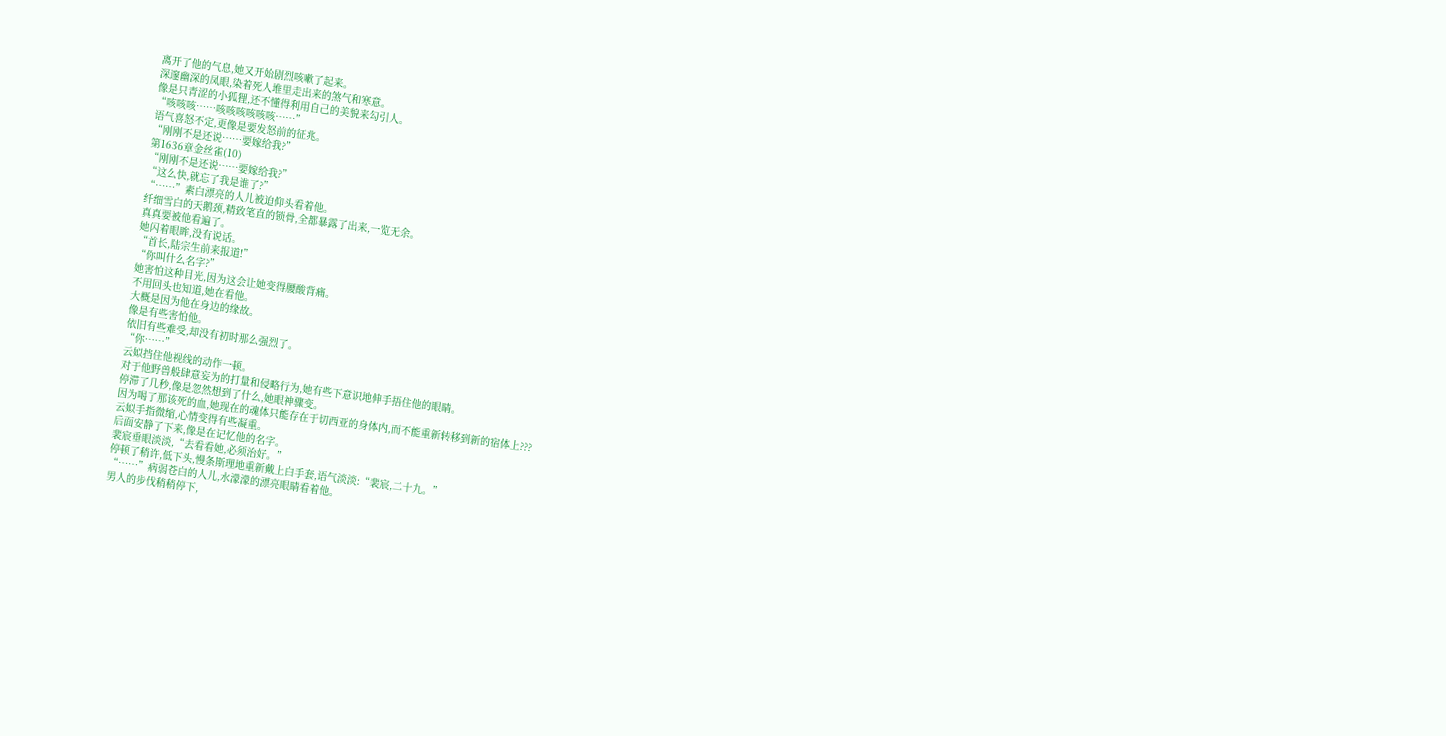离开了他的气息,她又开始剧烈咳嗽了起来。
深邃幽深的凤眼,染着死人堆里走出来的煞气和寒意。
像是只青涩的小狐狸,还不懂得利用自己的美貌来勾引人。
“咳咳咳……咳咳咳咳咳咳……”
语气喜怒不定,更像是要发怒前的征兆。
“刚刚不是还说……要嫁给我?”
第1636章金丝雀(10)
“刚刚不是还说……要嫁给我?”
“这么快,就忘了我是谁了?”
“……”素白漂亮的人儿被迫仰头看着他。
纤细雪白的天鹅颈,精致笔直的锁骨,全都暴露了出来,一览无余。
真真要被他看遍了。
她闪着眼眸,没有说话。
“首长,陆宗生前来报道!”
“你叫什么名字?”
她害怕这种目光,因为这会让她变得腰酸背痛。
不用回头也知道,她在看他。
大概是因为他在身边的缘故。
像是有些害怕他。
依旧有些难受,却没有初时那么强烈了。
“你……”
云姒挡住他视线的动作一顿。
对于他野兽般肆意妄为的打量和侵略行为,她有些下意识地伸手捂住他的眼睛。
停滞了几秒,像是忽然想到了什么,她眼神骤变。
因为喝了那该死的血,她现在的魂体只能存在于切西亚的身体内,而不能重新转移到新的宿体上???
云姒手指微缩,心情变得有些凝重。
后面安静了下来,像是在记忆他的名字。
裴宸垂眼淡淡,“去看看她,必须治好。”
停顿了稍许,低下头,慢条斯理地重新戴上白手套,语气淡淡:“裴宸,二十九。”
“……”病弱苍白的人儿,水濛濛的漂亮眼睛看着他。
男人的步伐稍稍停下,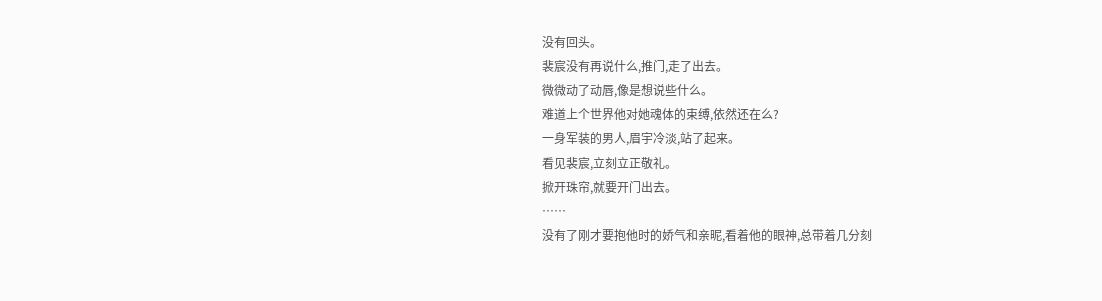没有回头。
裴宸没有再说什么,推门,走了出去。
微微动了动唇,像是想说些什么。
难道上个世界他对她魂体的束缚,依然还在么?
一身军装的男人,眉宇冷淡,站了起来。
看见裴宸,立刻立正敬礼。
掀开珠帘,就要开门出去。
……
没有了刚才要抱他时的娇气和亲昵,看着他的眼神,总带着几分刻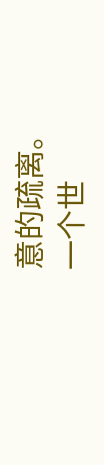意的疏离。
一个世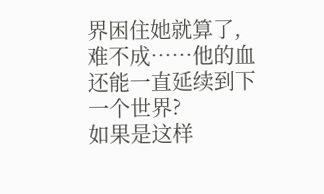界困住她就算了,难不成……他的血还能一直延续到下一个世界?
如果是这样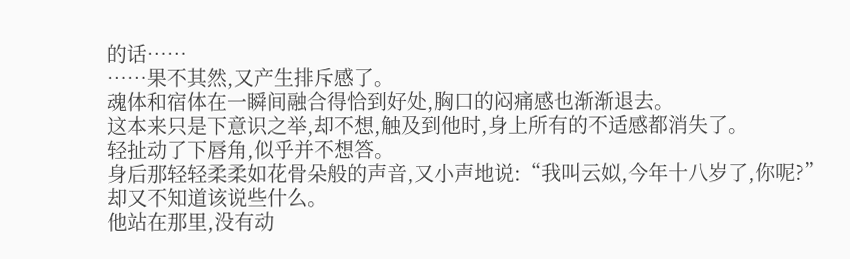的话……
……果不其然,又产生排斥感了。
魂体和宿体在一瞬间融合得恰到好处,胸口的闷痛感也渐渐退去。
这本来只是下意识之举,却不想,触及到他时,身上所有的不适感都消失了。
轻扯动了下唇角,似乎并不想答。
身后那轻轻柔柔如花骨朵般的声音,又小声地说:“我叫云姒,今年十八岁了,你呢?”
却又不知道该说些什么。
他站在那里,没有动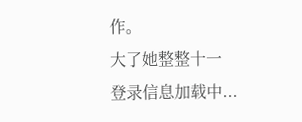作。
大了她整整十一
登录信息加载中...